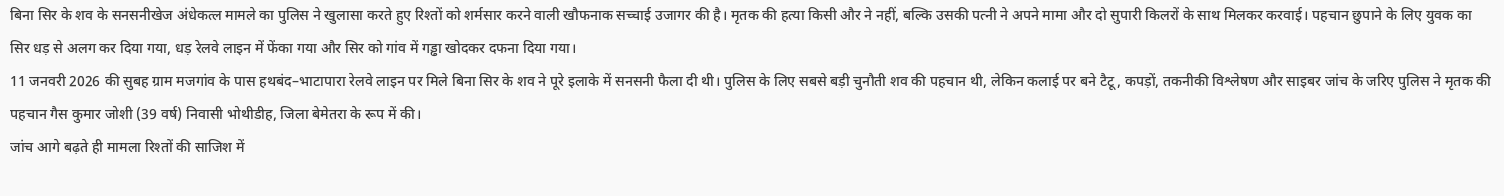बिना सिर के शव के सनसनीखेज अंधेकत्ल मामले का पुलिस ने खुलासा करते हुए रिश्तों को शर्मसार करने वाली खौफनाक सच्चाई उजागर की है। मृतक की हत्या किसी और ने नहीं, बल्कि उसकी पत्नी ने अपने मामा और दो सुपारी किलरों के साथ मिलकर करवाई। पहचान छुपाने के लिए युवक का सिर धड़ से अलग कर दिया गया, धड़ रेलवे लाइन में फेंका गया और सिर को गांव में गड्ढा खोदकर दफना दिया गया।
11 जनवरी 2026 की सुबह ग्राम मजगांव के पास हथबंद–भाटापारा रेलवे लाइन पर मिले बिना सिर के शव ने पूरे इलाके में सनसनी फैला दी थी। पुलिस के लिए सबसे बड़ी चुनौती शव की पहचान थी, लेकिन कलाई पर बने टैटू, कपड़ों, तकनीकी विश्लेषण और साइबर जांच के जरिए पुलिस ने मृतक की पहचान गैस कुमार जोशी (39 वर्ष) निवासी भोथीडीह, जिला बेमेतरा के रूप में की।
जांच आगे बढ़ते ही मामला रिश्तों की साजिश में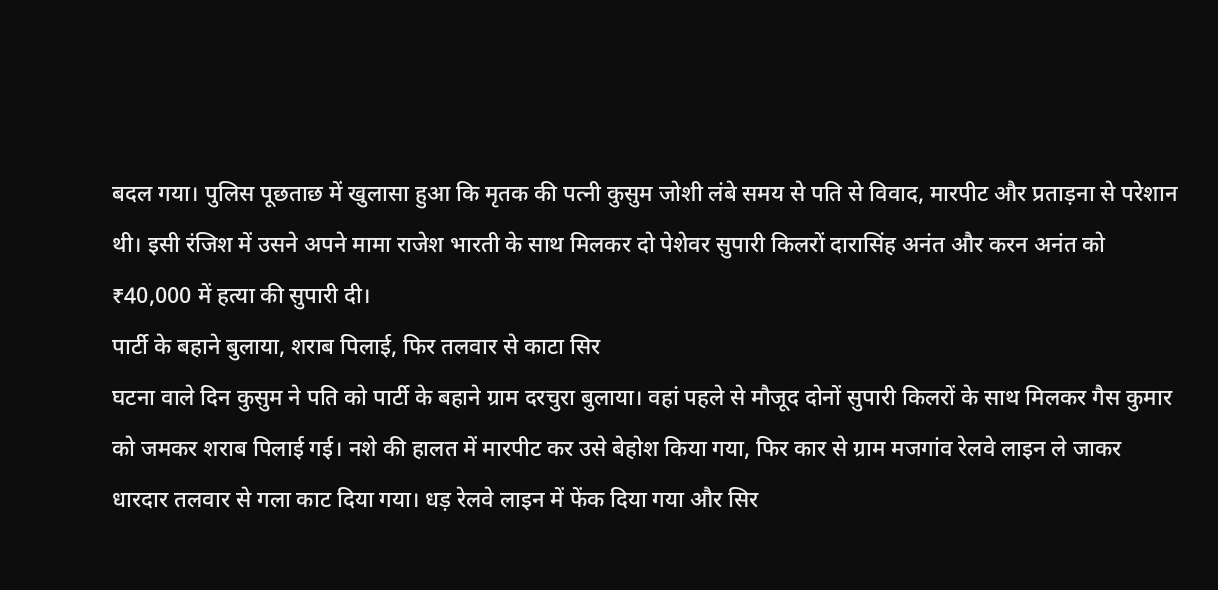बदल गया। पुलिस पूछताछ में खुलासा हुआ कि मृतक की पत्नी कुसुम जोशी लंबे समय से पति से विवाद, मारपीट और प्रताड़ना से परेशान थी। इसी रंजिश में उसने अपने मामा राजेश भारती के साथ मिलकर दो पेशेवर सुपारी किलरों दारासिंह अनंत और करन अनंत को ₹40,000 में हत्या की सुपारी दी।
पार्टी के बहाने बुलाया, शराब पिलाई, फिर तलवार से काटा सिर
घटना वाले दिन कुसुम ने पति को पार्टी के बहाने ग्राम दरचुरा बुलाया। वहां पहले से मौजूद दोनों सुपारी किलरों के साथ मिलकर गैस कुमार को जमकर शराब पिलाई गई। नशे की हालत में मारपीट कर उसे बेहोश किया गया, फिर कार से ग्राम मजगांव रेलवे लाइन ले जाकर धारदार तलवार से गला काट दिया गया। धड़ रेलवे लाइन में फेंक दिया गया और सिर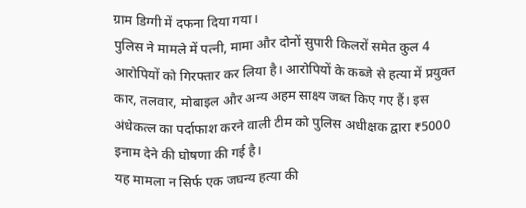ग्राम डिग्गी में दफना दिया गया।
पुलिस ने मामले में पत्नी, मामा और दोनों सुपारी किलरों समेत कुल 4 आरोपियों को गिरफ्तार कर लिया है। आरोपियों के कब्जे से हत्या में प्रयुक्त कार, तलवार, मोबाइल और अन्य अहम साक्ष्य जब्त किए गए हैं। इस अंधेकत्ल का पर्दाफाश करने वाली टीम को पुलिस अधीक्षक द्वारा ₹5000 इनाम देने की घोषणा की गई है।
यह मामला न सिर्फ एक जघन्य हत्या की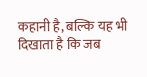कहानी है, बल्कि यह भी दिखाता है कि जब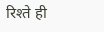रिश्ते ही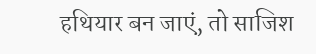हथियार बन जाएं, तो साजिश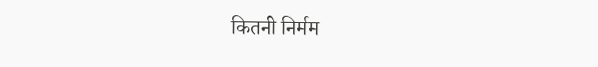कितनी निर्मम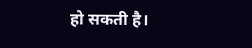हो सकती है।